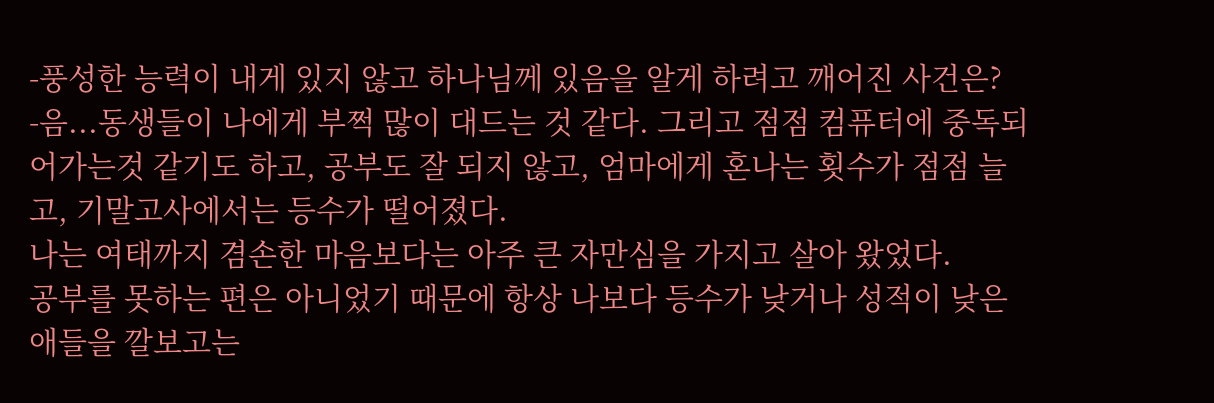-풍성한 능력이 내게 있지 않고 하나님께 있음을 알게 하려고 깨어진 사건은?
-음...동생들이 나에게 부쩍 많이 대드는 것 같다. 그리고 점점 컴퓨터에 중독되어가는것 같기도 하고, 공부도 잘 되지 않고, 엄마에게 혼나는 횟수가 점점 늘고, 기말고사에서는 등수가 떨어졌다.
나는 여태까지 겸손한 마음보다는 아주 큰 자만심을 가지고 살아 왔었다.
공부를 못하는 편은 아니었기 때문에 항상 나보다 등수가 낮거나 성적이 낮은 애들을 깔보고는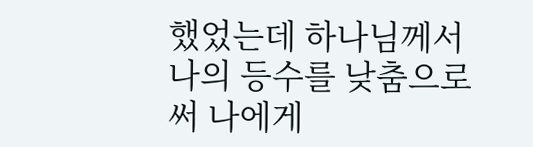했었는데 하나님께서 나의 등수를 낮춤으로써 나에게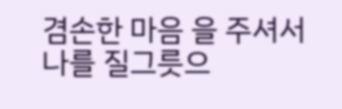겸손한 마음 을 주셔서 나를 질그릇으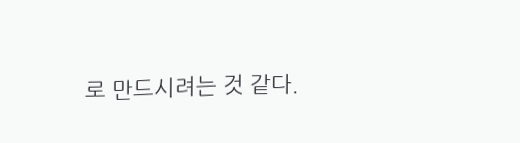로 만드시려는 것 같다.